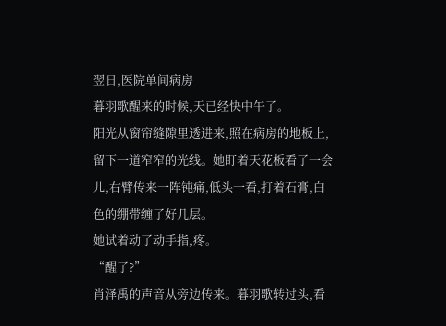翌日,医院单间病房
暮羽歌醒来的时候,天已经快中午了。
阳光从窗帘缝隙里透进来,照在病房的地板上,留下一道窄窄的光线。她盯着天花板看了一会儿,右臂传来一阵钝痛,低头一看,打着石膏,白色的绷带缠了好几层。
她试着动了动手指,疼。
“醒了?”
肖泽禹的声音从旁边传来。暮羽歌转过头,看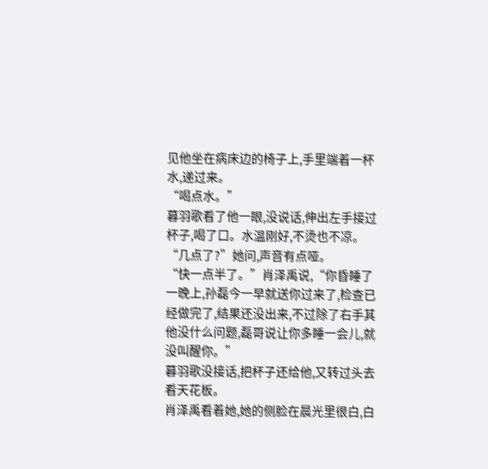见他坐在病床边的椅子上,手里端着一杯水,递过来。
“喝点水。”
暮羽歌看了他一眼,没说话,伸出左手接过杯子,喝了口。水温刚好,不烫也不凉。
“几点了?”她问,声音有点哑。
“快一点半了。”肖泽禹说,“你昏睡了一晚上,孙磊今一早就送你过来了,检查已经做完了,结果还没出来,不过除了右手其他没什么问题,磊哥说让你多睡一会儿,就没叫醒你。”
暮羽歌没接话,把杯子还给他,又转过头去看天花板。
肖泽禹看着她,她的侧脸在晨光里很白,白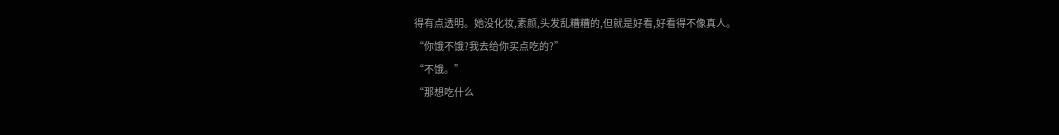得有点透明。她没化妆,素颜,头发乱糟糟的,但就是好看,好看得不像真人。
“你饿不饿?我去给你买点吃的?”
“不饿。”
“那想吃什么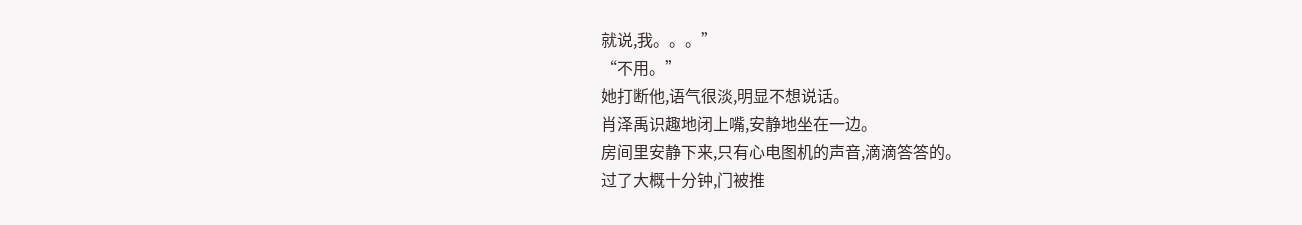就说,我。。。”
“不用。”
她打断他,语气很淡,明显不想说话。
肖泽禹识趣地闭上嘴,安静地坐在一边。
房间里安静下来,只有心电图机的声音,滴滴答答的。
过了大概十分钟,门被推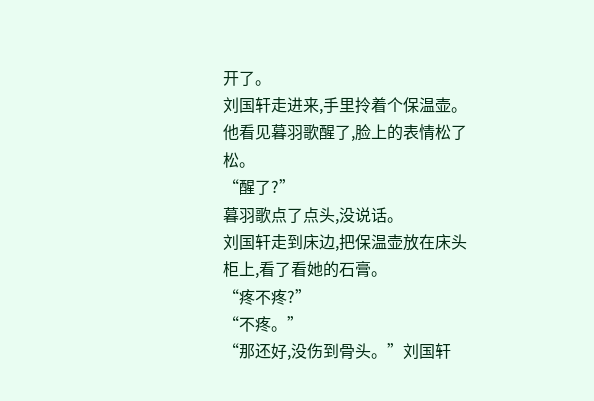开了。
刘国轩走进来,手里拎着个保温壶。他看见暮羽歌醒了,脸上的表情松了松。
“醒了?”
暮羽歌点了点头,没说话。
刘国轩走到床边,把保温壶放在床头柜上,看了看她的石膏。
“疼不疼?”
“不疼。”
“那还好,没伤到骨头。”刘国轩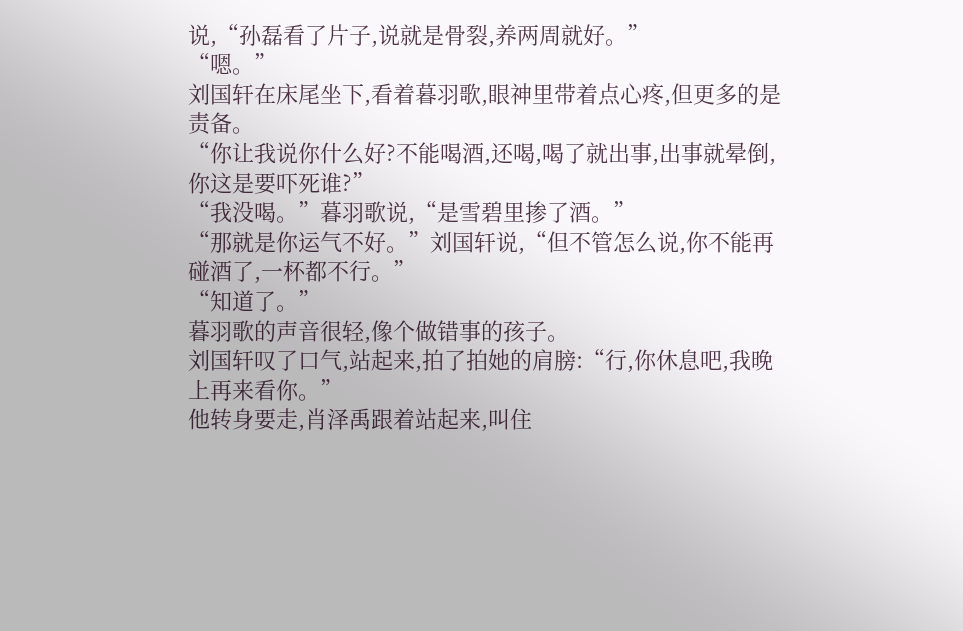说,“孙磊看了片子,说就是骨裂,养两周就好。”
“嗯。”
刘国轩在床尾坐下,看着暮羽歌,眼神里带着点心疼,但更多的是责备。
“你让我说你什么好?不能喝酒,还喝,喝了就出事,出事就晕倒,你这是要吓死谁?”
“我没喝。”暮羽歌说,“是雪碧里掺了酒。”
“那就是你运气不好。”刘国轩说,“但不管怎么说,你不能再碰酒了,一杯都不行。”
“知道了。”
暮羽歌的声音很轻,像个做错事的孩子。
刘国轩叹了口气,站起来,拍了拍她的肩膀:“行,你休息吧,我晚上再来看你。”
他转身要走,肖泽禹跟着站起来,叫住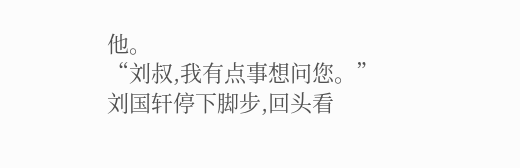他。
“刘叔,我有点事想问您。”
刘国轩停下脚步,回头看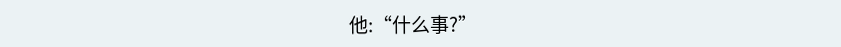他:“什么事?”